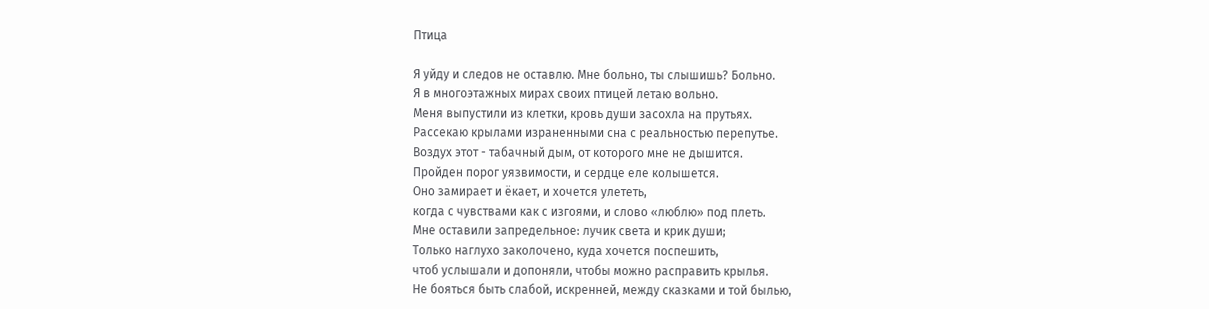Птица

Я уйду и следов не оставлю. Мне больно, ты слышишь? Больно.
Я в многоэтажных мирах своих птицей летаю вольно.
Меня выпустили из клетки, кровь души засохла на прутьях.
Рассекаю крылами израненными сна с реальностью перепутье.
Воздух этот - табачный дым, от которого мне не дышится.
Пройден порог уязвимости, и сердце еле колышется.
Оно замирает и ёкает, и хочется улететь,
когда с чувствами как с изгоями, и слово «люблю» под плеть.
Мне оставили запредельное: лучик света и крик души;
Только наглухо заколочено, куда хочется поспешить,
чтоб услышали и допоняли, чтобы можно расправить крылья.
Не бояться быть слабой, искренней, между сказками и той былью,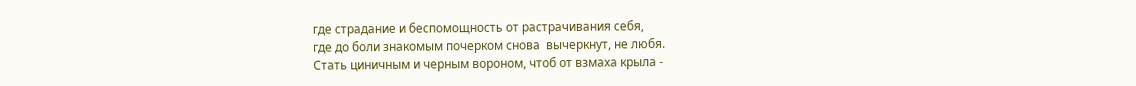где страдание и беспомощность от растрачивания себя,
где до боли знакомым почерком снова  вычеркнут, не любя.
Стать циничным и черным вороном, чтоб от взмаха крыла -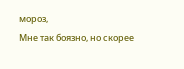мороз,
Мне так боязно, но скорее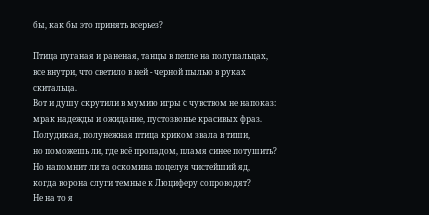бы, как бы это принять всерьез?

Птица пуганая и раненая, танцы в пепле на полупальцах,
все внутри, что светило в ней - черной пылью в руках скитальца.
Вот и душу скрутили в мумию игры с чувством не напоказ:
мрак надежды и ожидание, пустозвонье красивых фраз.
Полудикая, полунежная птица криком звала в тиши,
но поможешь ли, где всё пропадом, пламя синее потушить?
Но напомнит ли та оскомина поцелуя чистейший яд,
когда ворона слуги темные к Люциферу сопроводят?
Не на то я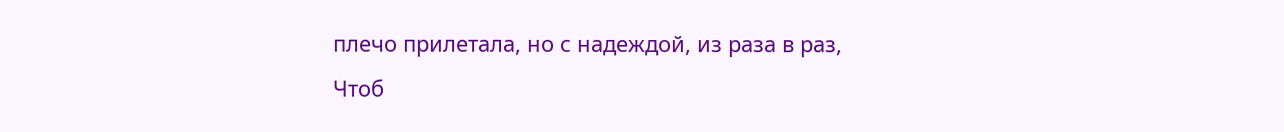плечо прилетала, но с надеждой, из раза в раз,
Чтоб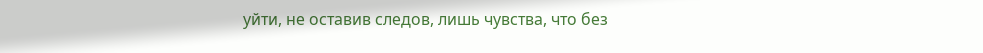уйти, не оставив следов, лишь чувства, что без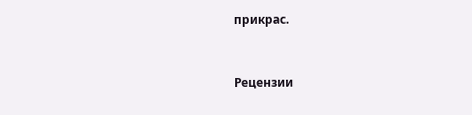прикрас.


Рецензии